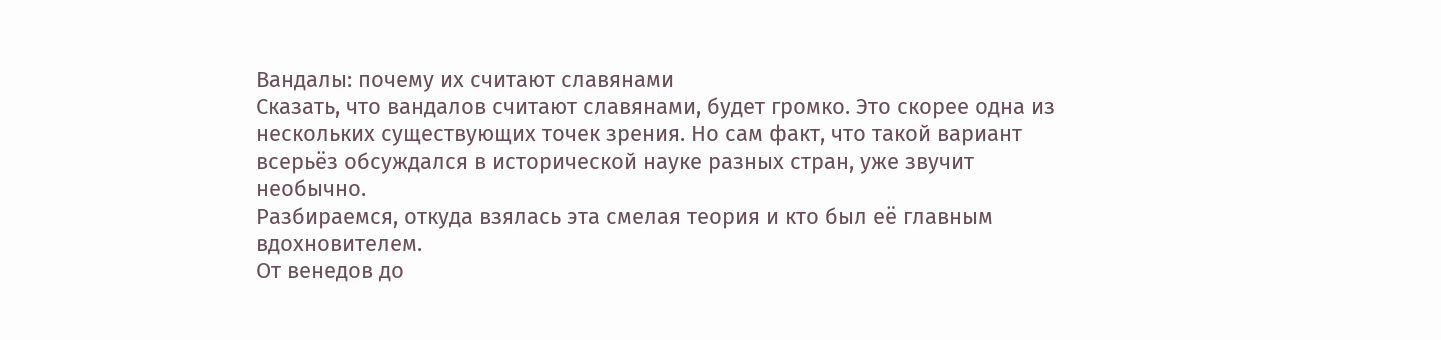Вандалы: почему их считают славянами
Сказать, что вандалов считают славянами, будет громко. Это скорее одна из нескольких существующих точек зрения. Но сам факт, что такой вариант всерьёз обсуждался в исторической науке разных стран, уже звучит необычно.
Разбираемся, откуда взялась эта смелая теория и кто был её главным вдохновителем.
От венедов до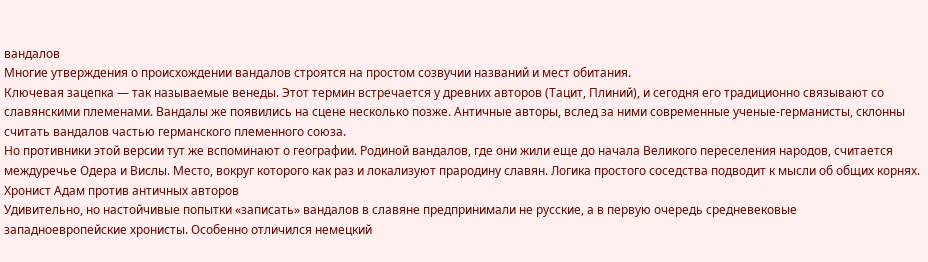вандалов
Многие утверждения о происхождении вандалов строятся на простом созвучии названий и мест обитания.
Ключевая зацепка — так называемые венеды. Этот термин встречается у древних авторов (Тацит, Плиний), и сегодня его традиционно связывают со славянскими племенами. Вандалы же появились на сцене несколько позже. Античные авторы, вслед за ними современные ученые-германисты, склонны считать вандалов частью германского племенного союза.
Но противники этой версии тут же вспоминают о географии. Родиной вандалов, где они жили еще до начала Великого переселения народов, считается междуречье Одера и Вислы. Место, вокруг которого как раз и локализуют прародину славян. Логика простого соседства подводит к мысли об общих корнях.
Хронист Адам против античных авторов
Удивительно, но настойчивые попытки «записать» вандалов в славяне предпринимали не русские, а в первую очередь средневековые западноевропейские хронисты. Особенно отличился немецкий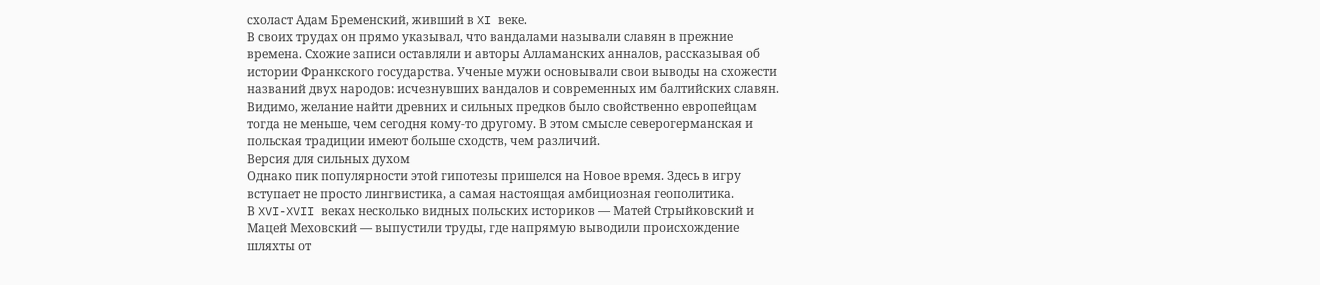схоласт Адам Бременский, живший в XI веке.
В своих трудах он прямо указывал, что вандалами называли славян в прежние времена. Схожие записи оставляли и авторы Алламанских анналов, рассказывая об истории Франкского государства. Ученые мужи основывали свои выводы на схожести названий двух народов: исчезнувших вандалов и современных им балтийских славян. Видимо, желание найти древних и сильных предков было свойственно европейцам тогда не меньше, чем сегодня кому-то другому. В этом смысле северогерманская и польская традиции имеют больше сходств, чем различий.
Версия для сильных духом
Однако пик популярности этой гипотезы пришелся на Новое время. Здесь в игру вступает не просто лингвистика, а самая настоящая амбициозная геополитика.
В XVI-XVII веках несколько видных польских историков — Матей Стрыйковский и Мацей Меховский — выпустили труды, где напрямую выводили происхождение шляхты от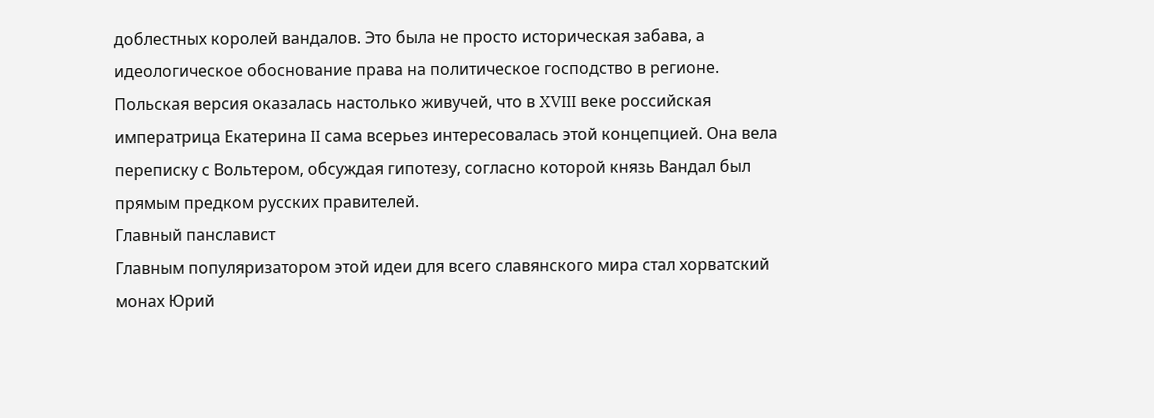доблестных королей вандалов. Это была не просто историческая забава, а идеологическое обоснование права на политическое господство в регионе. Польская версия оказалась настолько живучей, что в XVIII веке российская императрица Екатерина II сама всерьез интересовалась этой концепцией. Она вела переписку с Вольтером, обсуждая гипотезу, согласно которой князь Вандал был прямым предком русских правителей.
Главный панславист
Главным популяризатором этой идеи для всего славянского мира стал хорватский монах Юрий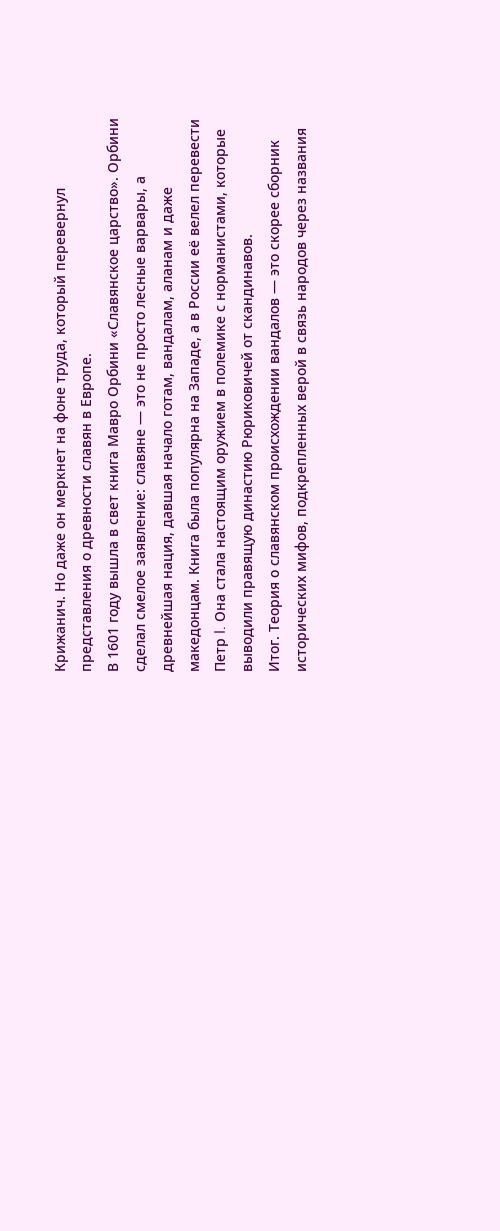Крижанич. Но даже он меркнет на фоне труда, который перевернул представления о древности славян в Европе.
В 1601 году вышла в свет книга Мавро Орбини «Славянское царство». Орбини сделал смелое заявление: славяне — это не просто лесные варвары, а древнейшая нация, давшая начало готам, вандалам, аланам и даже македонцам. Книга была популярна на Западе, а в России её велел перевести Петр I. Она стала настоящим оружием в полемике с норманистами, которые выводили правящую династию Рюриковичей от скандинавов.
Итог. Теория о славянском происхождении вандалов — это скорее сборник исторических мифов, подкрепленных верой в связь народов через названия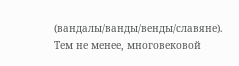(вандалы/ванды/венды/славяне). Тем не менее, многовековой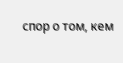спор о том, кем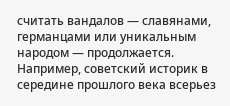считать вандалов — славянами, германцами или уникальным народом — продолжается. Например, советский историк в середине прошлого века всерьез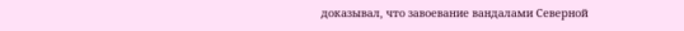доказывал, что завоевание вандалами Северной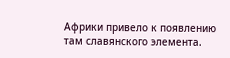Африки привело к появлению там славянского элемента.